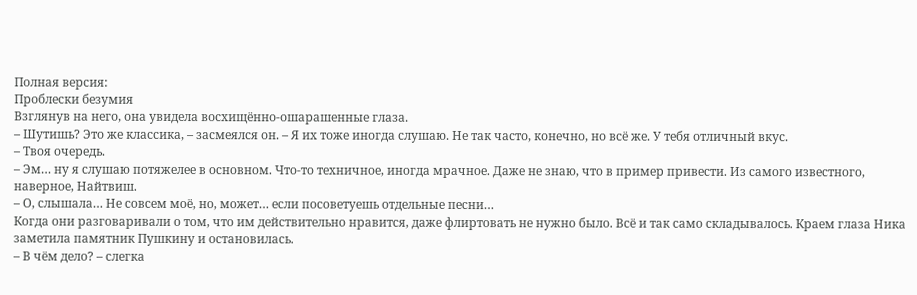Полная версия:
Проблески безумия
Взглянув на него, она увидела восхищённо-ошарашенные глаза.
– Шутишь? Это же классика, – засмеялся он. – Я их тоже иногда слушаю. Не так часто, конечно, но всё же. У тебя отличный вкус.
– Твоя очередь.
– Эм… ну я слушаю потяжелее в основном. Что-то техничное, иногда мрачное. Даже не знаю, что в пример привести. Из самого известного, наверное, Найтвиш.
– О, слышала… Не совсем моё, но, может… если посоветуешь отдельные песни…
Когда они разговаривали о том, что им действительно нравится, даже флиртовать не нужно было. Всё и так само складывалось. Краем глаза Ника заметила памятник Пушкину и остановилась.
– В чём дело? – слегка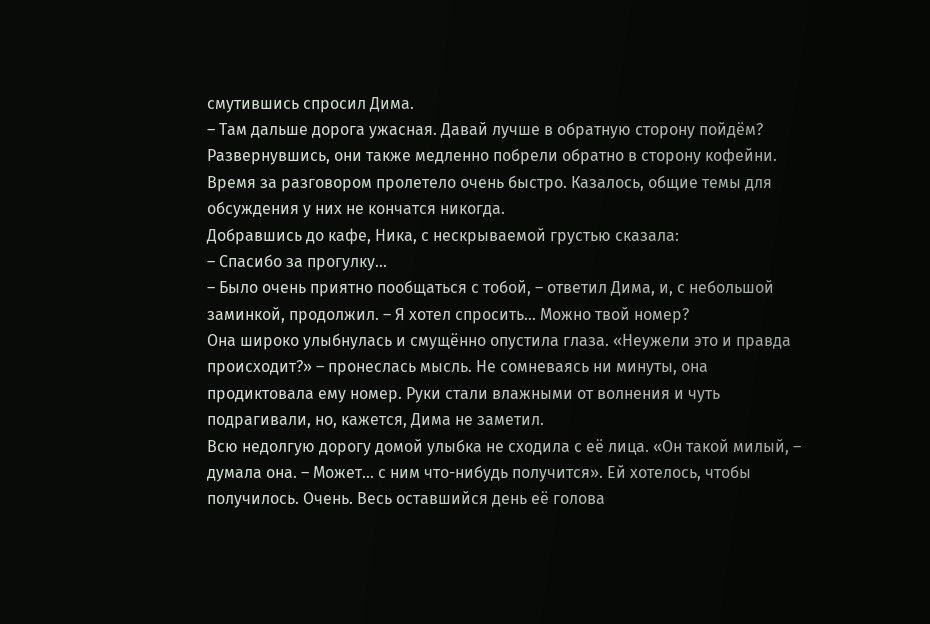смутившись спросил Дима.
– Там дальше дорога ужасная. Давай лучше в обратную сторону пойдём?
Развернувшись, они также медленно побрели обратно в сторону кофейни. Время за разговором пролетело очень быстро. Казалось, общие темы для обсуждения у них не кончатся никогда.
Добравшись до кафе, Ника, с нескрываемой грустью сказала:
– Спасибо за прогулку…
– Было очень приятно пообщаться с тобой, – ответил Дима, и, с небольшой заминкой, продолжил. – Я хотел спросить… Можно твой номер?
Она широко улыбнулась и смущённо опустила глаза. «Неужели это и правда происходит?» – пронеслась мысль. Не сомневаясь ни минуты, она продиктовала ему номер. Руки стали влажными от волнения и чуть подрагивали, но, кажется, Дима не заметил.
Всю недолгую дорогу домой улыбка не сходила с её лица. «Он такой милый, – думала она. – Может… с ним что-нибудь получится». Ей хотелось, чтобы получилось. Очень. Весь оставшийся день её голова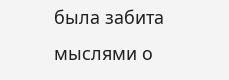была забита мыслями о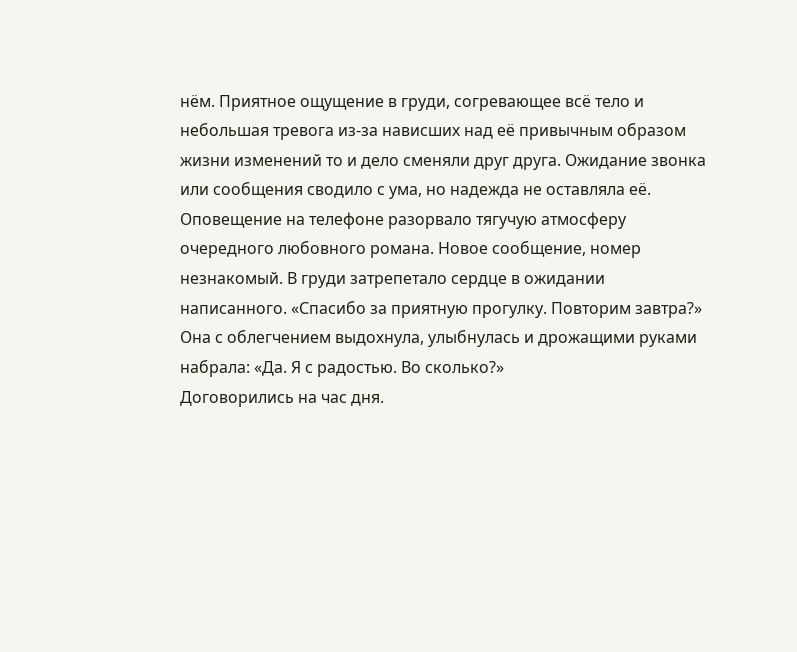нём. Приятное ощущение в груди, согревающее всё тело и небольшая тревога из-за нависших над её привычным образом жизни изменений то и дело сменяли друг друга. Ожидание звонка или сообщения сводило с ума, но надежда не оставляла её.
Оповещение на телефоне разорвало тягучую атмосферу очередного любовного романа. Новое сообщение, номер незнакомый. В груди затрепетало сердце в ожидании написанного. «Спасибо за приятную прогулку. Повторим завтра?» Она с облегчением выдохнула, улыбнулась и дрожащими руками набрала: «Да. Я с радостью. Во сколько?»
Договорились на час дня.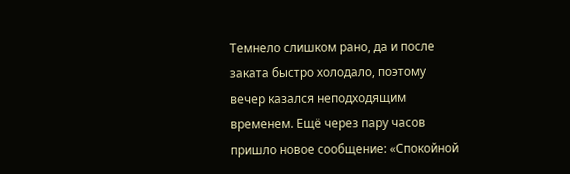Темнело слишком рано, да и после заката быстро холодало, поэтому вечер казался неподходящим временем. Ещё через пару часов пришло новое сообщение: «Спокойной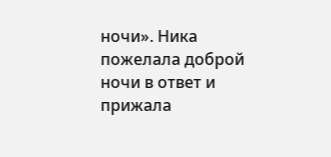ночи». Ника пожелала доброй ночи в ответ и прижала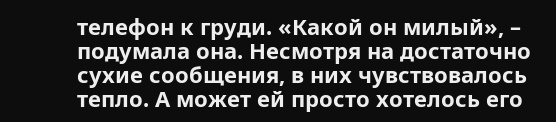телефон к груди. «Какой он милый», – подумала она. Несмотря на достаточно сухие сообщения, в них чувствовалось тепло. А может ей просто хотелось его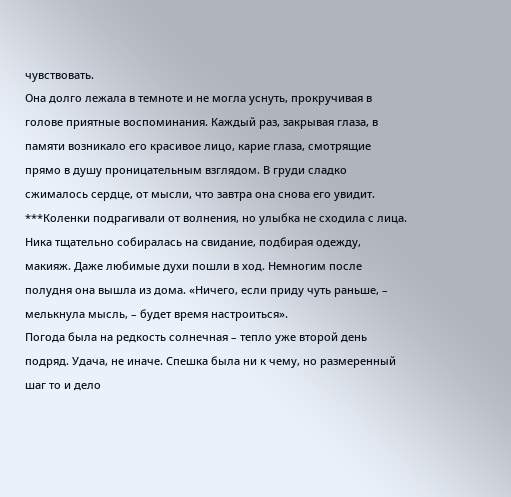чувствовать.
Она долго лежала в темноте и не могла уснуть, прокручивая в голове приятные воспоминания. Каждый раз, закрывая глаза, в памяти возникало его красивое лицо, карие глаза, смотрящие прямо в душу проницательным взглядом. В груди сладко сжималось сердце, от мысли, что завтра она снова его увидит.
***Коленки подрагивали от волнения, но улыбка не сходила с лица. Ника тщательно собиралась на свидание, подбирая одежду, макияж. Даже любимые духи пошли в ход. Немногим после полудня она вышла из дома. «Ничего, если приду чуть раньше, – мелькнула мысль, – будет время настроиться».
Погода была на редкость солнечная – тепло уже второй день подряд. Удача, не иначе. Спешка была ни к чему, но размеренный шаг то и дело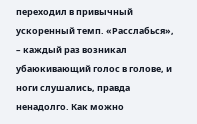переходил в привычный ускоренный темп. «Расслабься», – каждый раз возникал убаюкивающий голос в голове, и ноги слушались, правда ненадолго. Как можно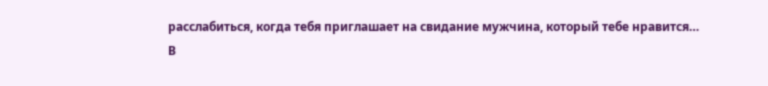расслабиться, когда тебя приглашает на свидание мужчина, который тебе нравится…
В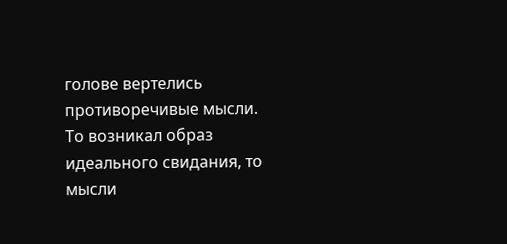голове вертелись противоречивые мысли. То возникал образ идеального свидания, то мысли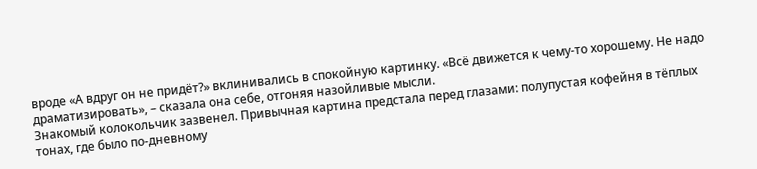вроде «А вдруг он не придёт?» вклинивались в спокойную картинку. «Всё движется к чему-то хорошему. Не надо драматизировать», – сказала она себе, отгоняя назойливые мысли.
Знакомый колокольчик зазвенел. Привычная картина предстала перед глазами: полупустая кофейня в тёплых тонах, где было по-дневному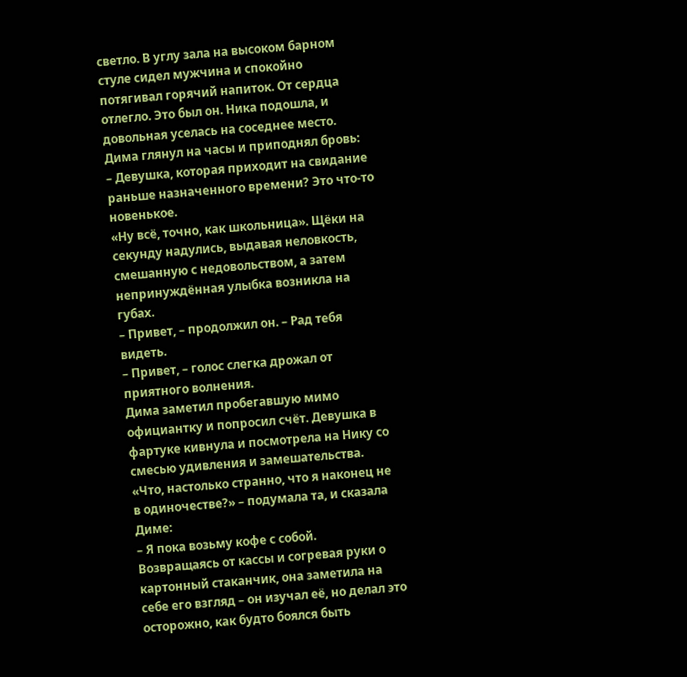светло. В углу зала на высоком барном стуле сидел мужчина и спокойно потягивал горячий напиток. От сердца отлегло. Это был он. Ника подошла, и довольная уселась на соседнее место. Дима глянул на часы и приподнял бровь:
– Девушка, которая приходит на свидание раньше назначенного времени? Это что-то новенькое.
«Ну всё, точно, как школьница». Щёки на секунду надулись, выдавая неловкость, смешанную с недовольством, а затем непринуждённая улыбка возникла на губах.
– Привет, – продолжил он. – Рад тебя видеть.
– Привет, – голос слегка дрожал от приятного волнения.
Дима заметил пробегавшую мимо официантку и попросил счёт. Девушка в фартуке кивнула и посмотрела на Нику со смесью удивления и замешательства. «Что, настолько странно, что я наконец не в одиночестве?» – подумала та, и сказала Диме:
– Я пока возьму кофе с собой.
Возвращаясь от кассы и согревая руки о картонный стаканчик, она заметила на себе его взгляд – он изучал её, но делал это осторожно, как будто боялся быть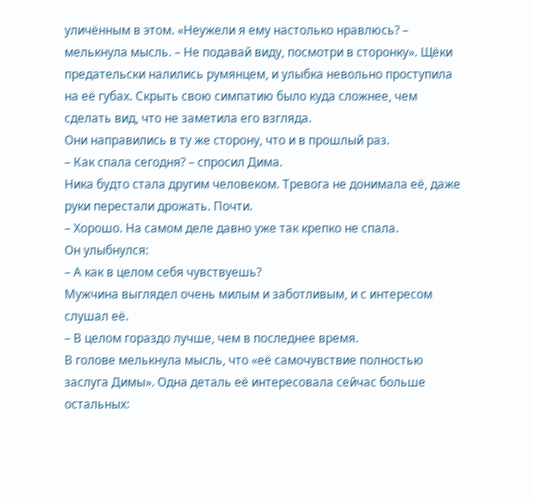уличённым в этом. «Неужели я ему настолько нравлюсь? – мелькнула мысль. – Не подавай виду, посмотри в сторонку». Щёки предательски налились румянцем, и улыбка невольно проступила на её губах. Скрыть свою симпатию было куда сложнее, чем сделать вид, что не заметила его взгляда.
Они направились в ту же сторону, что и в прошлый раз.
– Как спала сегодня? – спросил Дима.
Ника будто стала другим человеком. Тревога не донимала её, даже руки перестали дрожать. Почти.
– Хорошо. На самом деле давно уже так крепко не спала.
Он улыбнулся:
– А как в целом себя чувствуешь?
Мужчина выглядел очень милым и заботливым, и с интересом слушал её.
– В целом гораздо лучше, чем в последнее время.
В голове мелькнула мысль, что «её самочувствие полностью заслуга Димы». Одна деталь её интересовала сейчас больше остальных: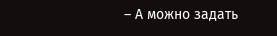– А можно задать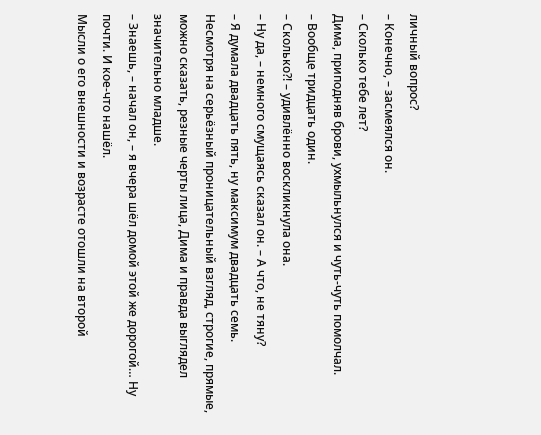личный вопрос?
– Конечно, – засмеялся он.
– Сколько тебе лет?
Дима, приподняв брови, ухмыльнулся и чуть-чуть помолчал.
– Вообще тридцать один.
– Сколько?! – удивлённо воскликнула она.
– Ну да, – немного смущаясь сказал он. – А что, не тяну?
– Я думала двадцать пять, ну максимум двадцать семь.
Несмотря на серьёзный проницательный взгляд, строгие, прямые, можно сказать, резные черты лица, Дима и правда выглядел значительно младше.
– Знаешь, – начал он, – я вчера шёл домой этой же дорогой… Ну почти. И кое-что нашёл.
Мысли о его внешности и возрасте отошли на второй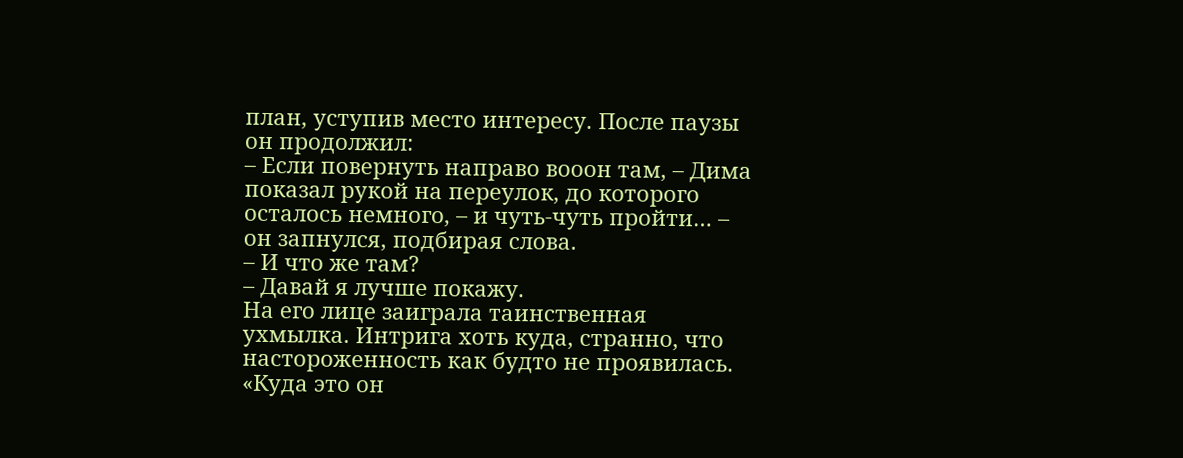план, уступив место интересу. После паузы он продолжил:
– Если повернуть направо вооон там, – Дима показал рукой на переулок, до которого осталось немного, – и чуть-чуть пройти… – он запнулся, подбирая слова.
– И что же там?
– Давай я лучше покажу.
На его лице заиграла таинственная ухмылка. Интрига хоть куда, странно, что настороженность как будто не проявилась. «Куда это он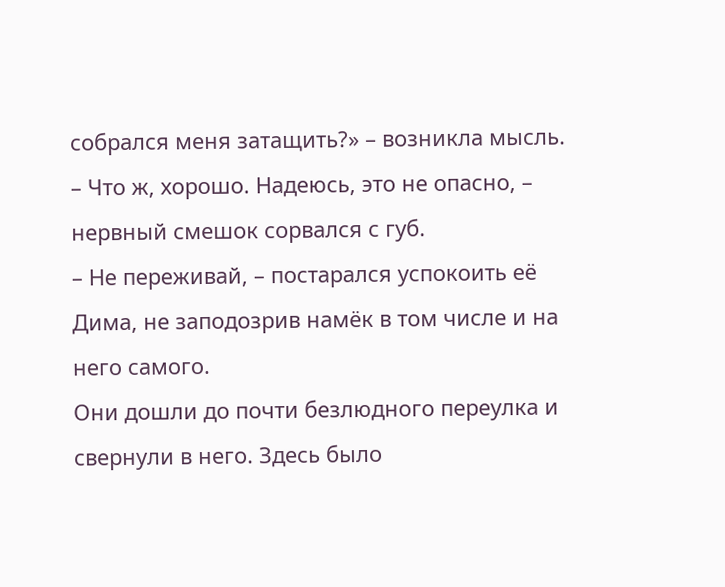собрался меня затащить?» – возникла мысль.
– Что ж, хорошо. Надеюсь, это не опасно, – нервный смешок сорвался с губ.
– Не переживай, – постарался успокоить её Дима, не заподозрив намёк в том числе и на него самого.
Они дошли до почти безлюдного переулка и свернули в него. Здесь было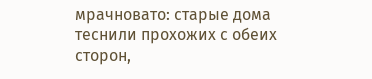мрачновато: старые дома теснили прохожих с обеих сторон,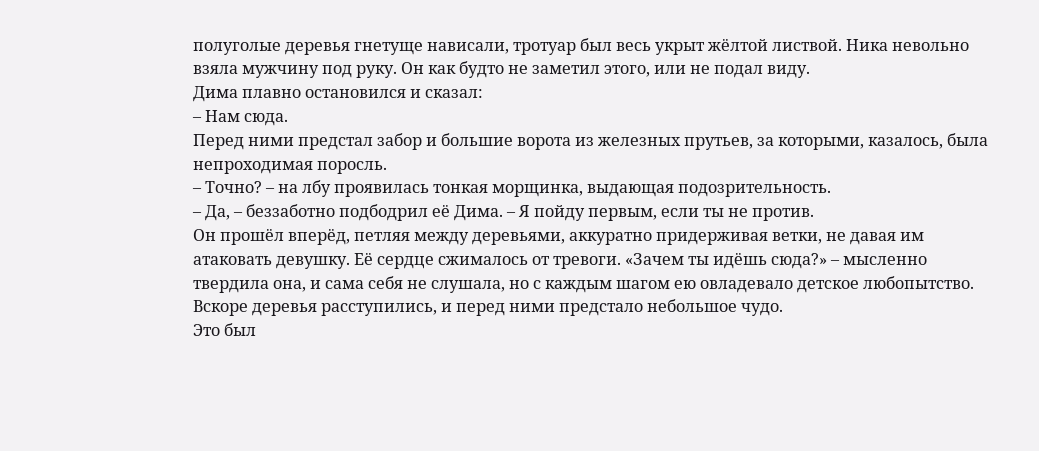полуголые деревья гнетуще нависали, тротуар был весь укрыт жёлтой листвой. Ника невольно взяла мужчину под руку. Он как будто не заметил этого, или не подал виду.
Дима плавно остановился и сказал:
– Нам сюда.
Перед ними предстал забор и большие ворота из железных прутьев, за которыми, казалось, была непроходимая поросль.
– Точно? – на лбу проявилась тонкая морщинка, выдающая подозрительность.
– Да, – беззаботно подбодрил её Дима. – Я пойду первым, если ты не против.
Он прошёл вперёд, петляя между деревьями, аккуратно придерживая ветки, не давая им атаковать девушку. Её сердце сжималось от тревоги. «Зачем ты идёшь сюда?» – мысленно твердила она, и сама себя не слушала, но с каждым шагом ею овладевало детское любопытство. Вскоре деревья расступились, и перед ними предстало небольшое чудо.
Это был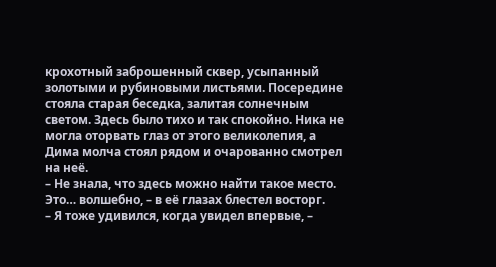крохотный заброшенный сквер, усыпанный золотыми и рубиновыми листьями. Посередине стояла старая беседка, залитая солнечным светом. Здесь было тихо и так спокойно. Ника не могла оторвать глаз от этого великолепия, а Дима молча стоял рядом и очарованно смотрел на неё.
– Не знала, что здесь можно найти такое место. Это… волшебно, – в её глазах блестел восторг.
– Я тоже удивился, когда увидел впервые, –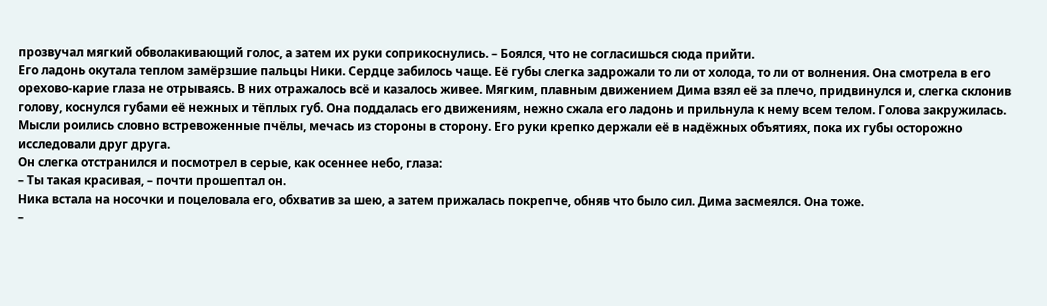прозвучал мягкий обволакивающий голос, а затем их руки соприкоснулись. – Боялся, что не согласишься сюда прийти.
Его ладонь окутала теплом замёрзшие пальцы Ники. Сердце забилось чаще. Её губы слегка задрожали то ли от холода, то ли от волнения. Она смотрела в его орехово-карие глаза не отрываясь. В них отражалось всё и казалось живее. Мягким, плавным движением Дима взял её за плечо, придвинулся и, слегка склонив голову, коснулся губами её нежных и тёплых губ. Она поддалась его движениям, нежно сжала его ладонь и прильнула к нему всем телом. Голова закружилась. Мысли роились словно встревоженные пчёлы, мечась из стороны в сторону. Его руки крепко держали её в надёжных объятиях, пока их губы осторожно исследовали друг друга.
Он слегка отстранился и посмотрел в серые, как осеннее небо, глаза:
– Ты такая красивая, – почти прошептал он.
Ника встала на носочки и поцеловала его, обхватив за шею, а затем прижалась покрепче, обняв что было сил. Дима засмеялся. Она тоже.
–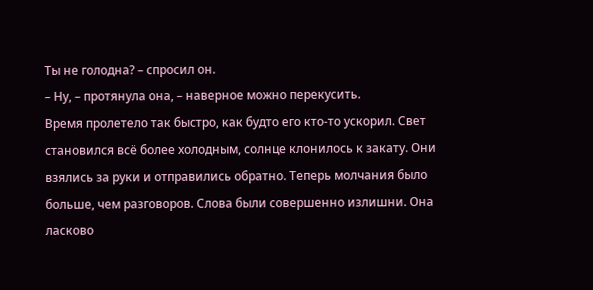Ты не голодна? – спросил он.
– Ну, – протянула она, – наверное можно перекусить.
Время пролетело так быстро, как будто его кто-то ускорил. Свет становился всё более холодным, солнце клонилось к закату. Они взялись за руки и отправились обратно. Теперь молчания было больше, чем разговоров. Слова были совершенно излишни. Она ласково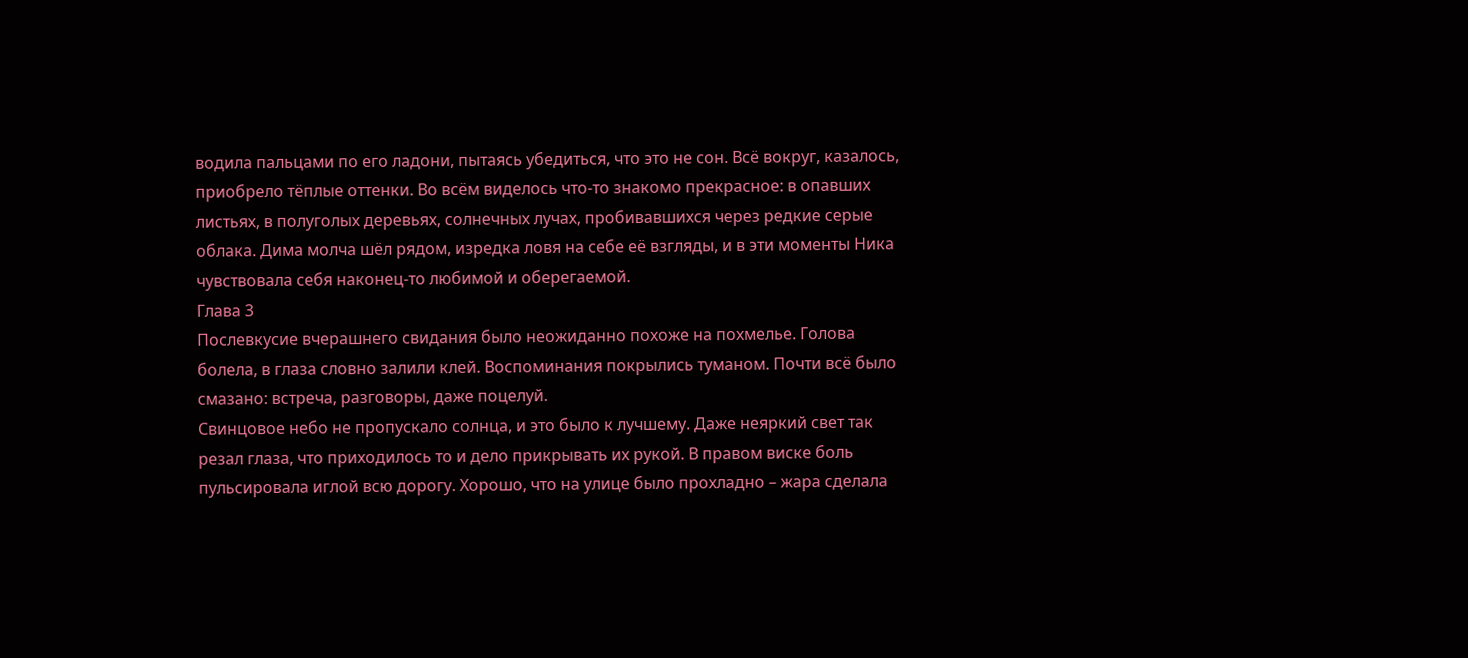водила пальцами по его ладони, пытаясь убедиться, что это не сон. Всё вокруг, казалось, приобрело тёплые оттенки. Во всём виделось что-то знакомо прекрасное: в опавших листьях, в полуголых деревьях, солнечных лучах, пробивавшихся через редкие серые облака. Дима молча шёл рядом, изредка ловя на себе её взгляды, и в эти моменты Ника чувствовала себя наконец-то любимой и оберегаемой.
Глава 3
Послевкусие вчерашнего свидания было неожиданно похоже на похмелье. Голова болела, в глаза словно залили клей. Воспоминания покрылись туманом. Почти всё было смазано: встреча, разговоры, даже поцелуй.
Свинцовое небо не пропускало солнца, и это было к лучшему. Даже неяркий свет так резал глаза, что приходилось то и дело прикрывать их рукой. В правом виске боль пульсировала иглой всю дорогу. Хорошо, что на улице было прохладно – жара сделала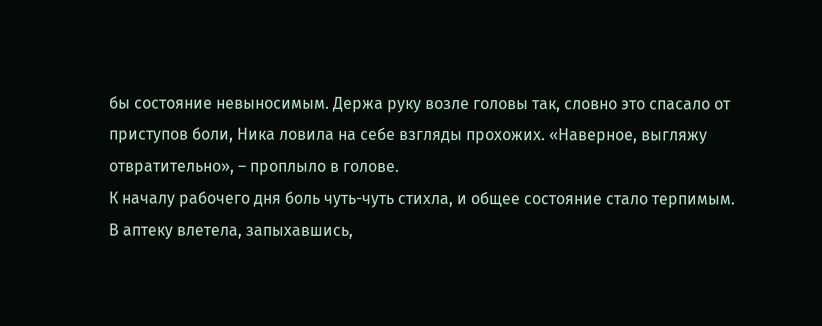бы состояние невыносимым. Держа руку возле головы так, словно это спасало от приступов боли, Ника ловила на себе взгляды прохожих. «Наверное, выгляжу отвратительно», – проплыло в голове.
К началу рабочего дня боль чуть-чуть стихла, и общее состояние стало терпимым. В аптеку влетела, запыхавшись,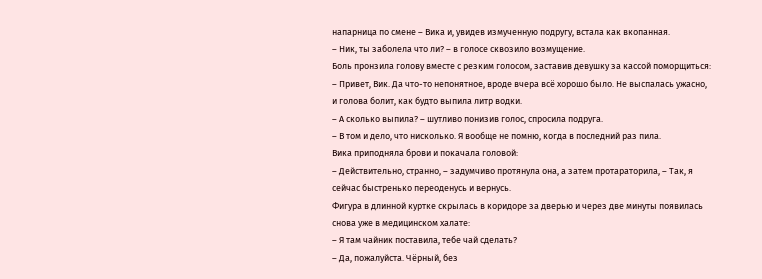напарница по смене – Вика и, увидев измученную подругу, встала как вкопанная.
– Ник, ты заболела что ли? – в голосе сквозило возмущение.
Боль пронзила голову вместе с резким голосом, заставив девушку за кассой поморщиться:
– Привет, Вик. Да что-то непонятное, вроде вчера всё хорошо было. Не выспалась ужасно, и голова болит, как будто выпила литр водки.
– А сколько выпила? – шутливо понизив голос, спросила подруга.
– В том и дело, что нисколько. Я вообще не помню, когда в последний раз пила.
Вика приподняла брови и покачала головой:
– Действительно, странно, – задумчиво протянула она, а затем протараторила, – Так, я сейчас быстренько переоденусь и вернусь.
Фигура в длинной куртке скрылась в коридоре за дверью и через две минуты появилась снова уже в медицинском халате:
– Я там чайник поставила, тебе чай сделать?
– Да, пожалуйста. Чёрный, без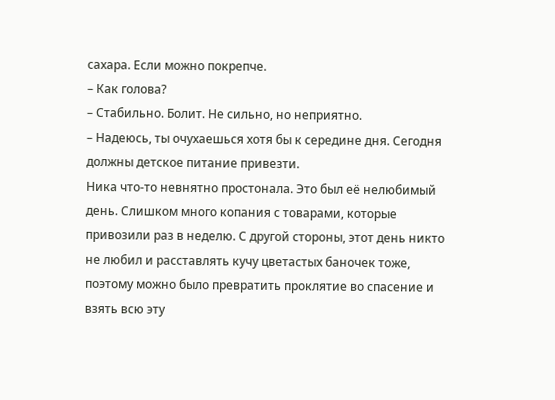сахара. Если можно покрепче.
– Как голова?
– Стабильно. Болит. Не сильно, но неприятно.
– Надеюсь, ты очухаешься хотя бы к середине дня. Сегодня должны детское питание привезти.
Ника что-то невнятно простонала. Это был её нелюбимый день. Слишком много копания с товарами, которые привозили раз в неделю. С другой стороны, этот день никто не любил и расставлять кучу цветастых баночек тоже, поэтому можно было превратить проклятие во спасение и взять всю эту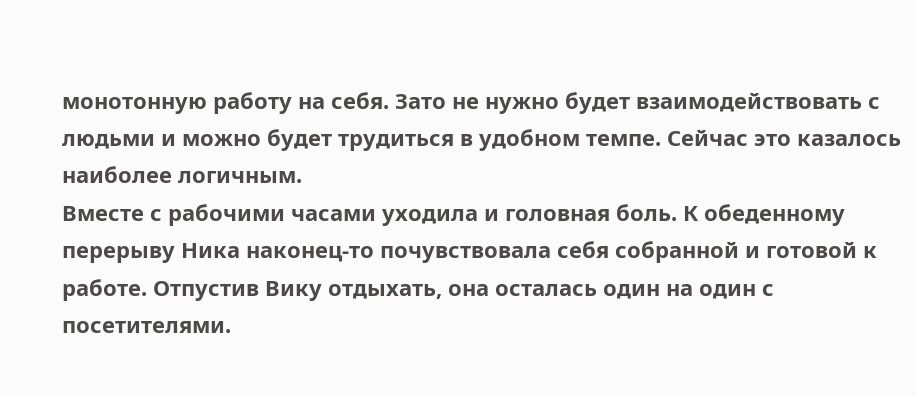монотонную работу на себя. Зато не нужно будет взаимодействовать с людьми и можно будет трудиться в удобном темпе. Сейчас это казалось наиболее логичным.
Вместе с рабочими часами уходила и головная боль. К обеденному перерыву Ника наконец-то почувствовала себя собранной и готовой к работе. Отпустив Вику отдыхать, она осталась один на один с посетителями.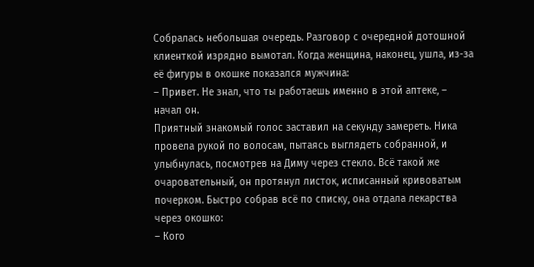Собралась небольшая очередь. Разговор с очередной дотошной клиенткой изрядно вымотал. Когда женщина, наконец, ушла, из-за её фигуры в окошке показался мужчина:
– Привет. Не знал, что ты работаешь именно в этой аптеке, – начал он.
Приятный знакомый голос заставил на секунду замереть. Ника провела рукой по волосам, пытаясь выглядеть собранной, и улыбнулась, посмотрев на Диму через стекло. Всё такой же очаровательный, он протянул листок, исписанный кривоватым почерком. Быстро собрав всё по списку, она отдала лекарства через окошко:
– Кого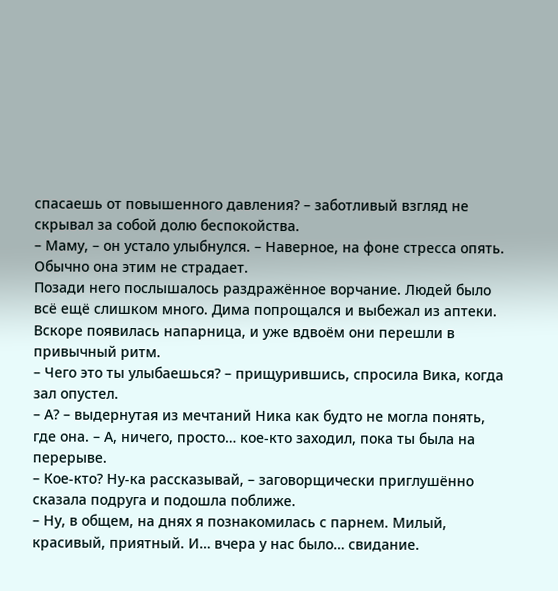спасаешь от повышенного давления? – заботливый взгляд не скрывал за собой долю беспокойства.
– Маму, – он устало улыбнулся. – Наверное, на фоне стресса опять. Обычно она этим не страдает.
Позади него послышалось раздражённое ворчание. Людей было всё ещё слишком много. Дима попрощался и выбежал из аптеки. Вскоре появилась напарница, и уже вдвоём они перешли в привычный ритм.
– Чего это ты улыбаешься? – прищурившись, спросила Вика, когда зал опустел.
– А? – выдернутая из мечтаний Ника как будто не могла понять, где она. – А, ничего, просто… кое-кто заходил, пока ты была на перерыве.
– Кое-кто? Ну-ка рассказывай, – заговорщически приглушённо сказала подруга и подошла поближе.
– Ну, в общем, на днях я познакомилась с парнем. Милый, красивый, приятный. И… вчера у нас было… свидание.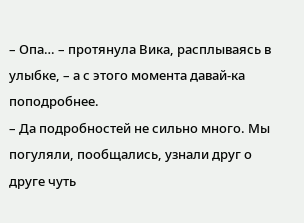– Опа… – протянула Вика, расплываясь в улыбке, – а с этого момента давай-ка поподробнее.
– Да подробностей не сильно много. Мы погуляли, пообщались, узнали друг о друге чуть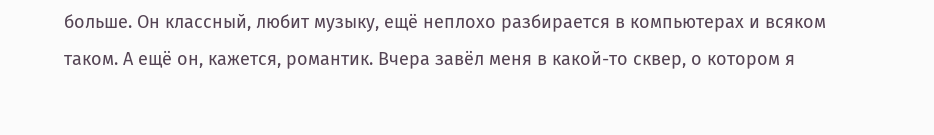больше. Он классный, любит музыку, ещё неплохо разбирается в компьютерах и всяком таком. А ещё он, кажется, романтик. Вчера завёл меня в какой-то сквер, о котором я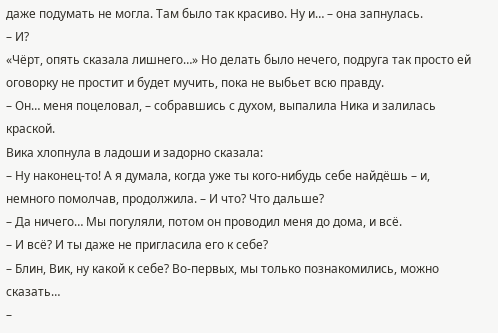даже подумать не могла. Там было так красиво. Ну и… – она запнулась.
– И?
«Чёрт, опять сказала лишнего…» Но делать было нечего, подруга так просто ей оговорку не простит и будет мучить, пока не выбьет всю правду.
– Он… меня поцеловал, – собравшись с духом, выпалила Ника и залилась краской.
Вика хлопнула в ладоши и задорно сказала:
– Ну наконец-то! А я думала, когда уже ты кого-нибудь себе найдёшь – и, немного помолчав, продолжила. – И что? Что дальше?
– Да ничего… Мы погуляли, потом он проводил меня до дома, и всё.
– И всё? И ты даже не пригласила его к себе?
– Блин, Вик, ну какой к себе? Во-первых, мы только познакомились, можно сказать…
–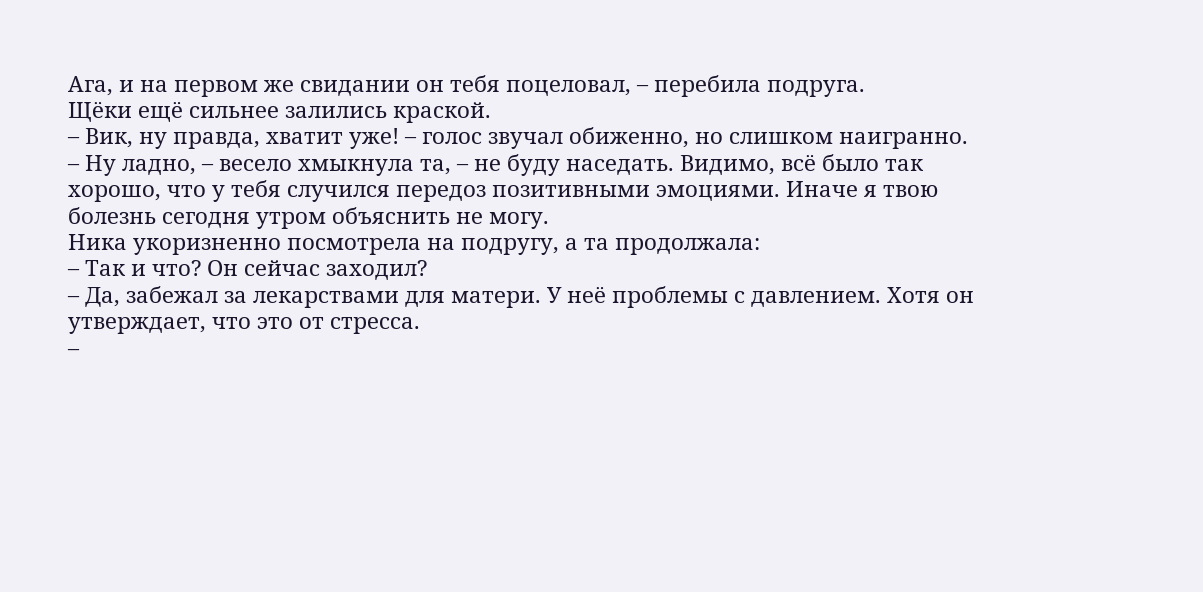Ага, и на первом же свидании он тебя поцеловал, – перебила подруга.
Щёки ещё сильнее залились краской.
– Вик, ну правда, хватит уже! – голос звучал обиженно, но слишком наигранно.
– Ну ладно, – весело хмыкнула та, – не буду наседать. Видимо, всё было так хорошо, что у тебя случился передоз позитивными эмоциями. Иначе я твою болезнь сегодня утром объяснить не могу.
Ника укоризненно посмотрела на подругу, а та продолжала:
– Так и что? Он сейчас заходил?
– Да, забежал за лекарствами для матери. У неё проблемы с давлением. Хотя он утверждает, что это от стресса.
–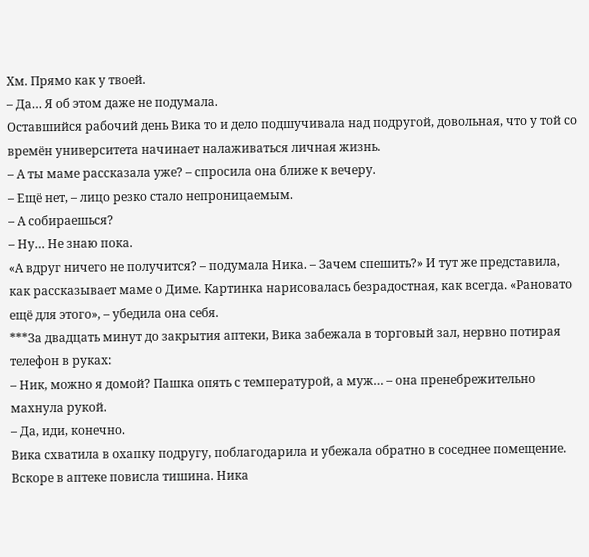Хм. Прямо как у твоей.
– Да… Я об этом даже не подумала.
Оставшийся рабочий день Вика то и дело подшучивала над подругой, довольная, что у той со времён университета начинает налаживаться личная жизнь.
– А ты маме рассказала уже? – спросила она ближе к вечеру.
– Ещё нет, – лицо резко стало непроницаемым.
– А собираешься?
– Ну… Не знаю пока.
«А вдруг ничего не получится? – подумала Ника. – Зачем спешить?» И тут же представила, как рассказывает маме о Диме. Картинка нарисовалась безрадостная, как всегда. «Рановато ещё для этого», – убедила она себя.
***За двадцать минут до закрытия аптеки, Вика забежала в торговый зал, нервно потирая телефон в руках:
– Ник, можно я домой? Пашка опять с температурой, а муж… – она пренебрежительно махнула рукой.
– Да, иди, конечно.
Вика схватила в охапку подругу, поблагодарила и убежала обратно в соседнее помещение. Вскоре в аптеке повисла тишина. Ника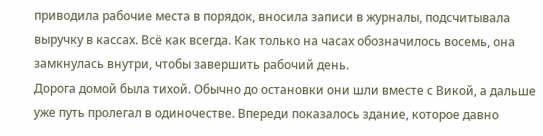приводила рабочие места в порядок, вносила записи в журналы, подсчитывала выручку в кассах. Всё как всегда. Как только на часах обозначилось восемь, она замкнулась внутри, чтобы завершить рабочий день.
Дорога домой была тихой. Обычно до остановки они шли вместе с Викой, а дальше уже путь пролегал в одиночестве. Впереди показалось здание, которое давно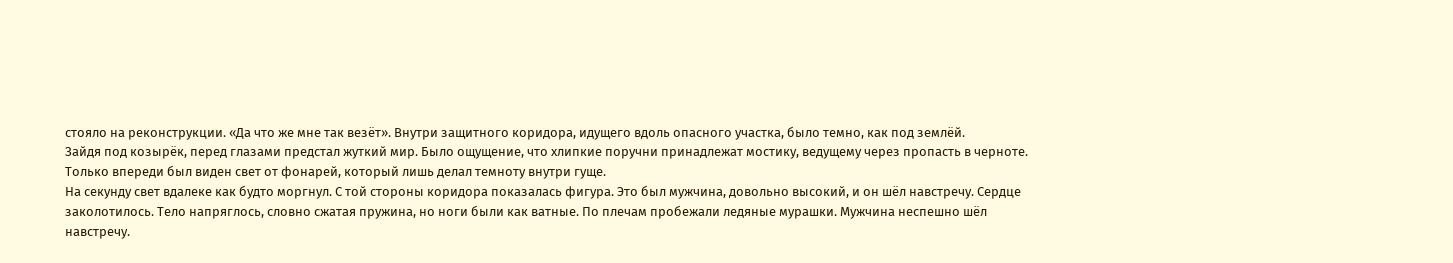стояло на реконструкции. «Да что же мне так везёт». Внутри защитного коридора, идущего вдоль опасного участка, было темно, как под землёй.
Зайдя под козырёк, перед глазами предстал жуткий мир. Было ощущение, что хлипкие поручни принадлежат мостику, ведущему через пропасть в черноте. Только впереди был виден свет от фонарей, который лишь делал темноту внутри гуще.
На секунду свет вдалеке как будто моргнул. С той стороны коридора показалась фигура. Это был мужчина, довольно высокий, и он шёл навстречу. Сердце заколотилось. Тело напряглось, словно сжатая пружина, но ноги были как ватные. По плечам пробежали ледяные мурашки. Мужчина неспешно шёл навстречу.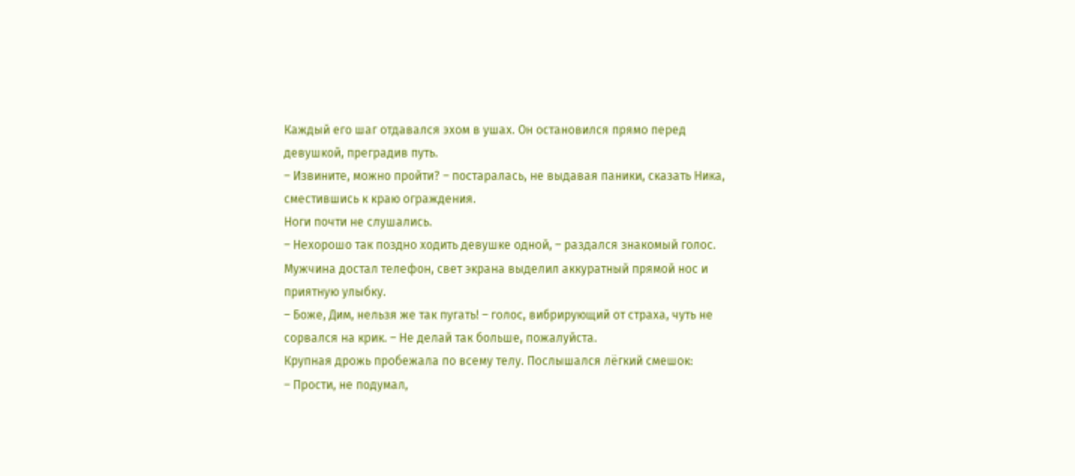Каждый его шаг отдавался эхом в ушах. Он остановился прямо перед девушкой, преградив путь.
– Извините, можно пройти? – постаралась, не выдавая паники, сказать Ника, сместившись к краю ограждения.
Ноги почти не слушались.
– Нехорошо так поздно ходить девушке одной, – раздался знакомый голос.
Мужчина достал телефон, свет экрана выделил аккуратный прямой нос и приятную улыбку.
– Боже, Дим, нельзя же так пугать! – голос, вибрирующий от страха, чуть не сорвался на крик. – Не делай так больше, пожалуйста.
Крупная дрожь пробежала по всему телу. Послышался лёгкий смешок:
– Прости, не подумал,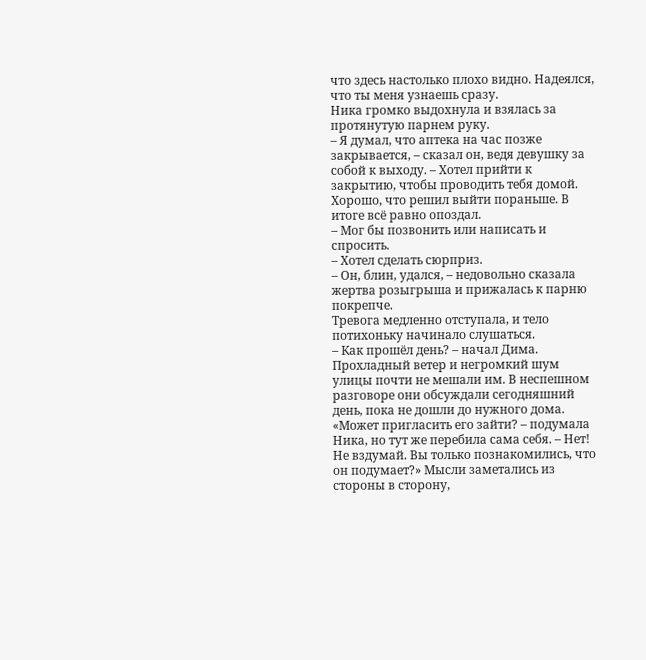что здесь настолько плохо видно. Надеялся, что ты меня узнаешь сразу.
Ника громко выдохнула и взялась за протянутую парнем руку.
– Я думал, что аптека на час позже закрывается, – сказал он, ведя девушку за собой к выходу. – Хотел прийти к закрытию, чтобы проводить тебя домой. Хорошо, что решил выйти пораньше. В итоге всё равно опоздал.
– Мог бы позвонить или написать и спросить.
– Хотел сделать сюрприз.
– Он, блин, удался, – недовольно сказала жертва розыгрыша и прижалась к парню покрепче.
Тревога медленно отступала, и тело потихоньку начинало слушаться.
– Как прошёл день? – начал Дима.
Прохладный ветер и негромкий шум улицы почти не мешали им. В неспешном разговоре они обсуждали сегодняшний день, пока не дошли до нужного дома. «Может пригласить его зайти? – подумала Ника, но тут же перебила сама себя. – Нет! Не вздумай. Вы только познакомились, что он подумает?» Мысли заметались из стороны в сторону,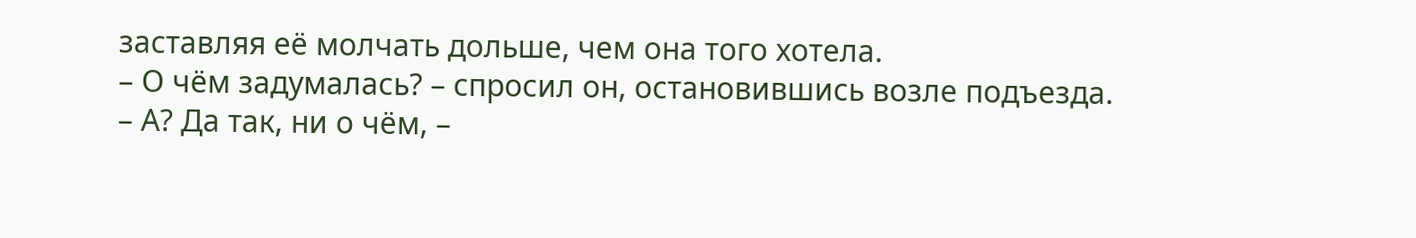заставляя её молчать дольше, чем она того хотела.
– О чём задумалась? – спросил он, остановившись возле подъезда.
– А? Да так, ни о чём, –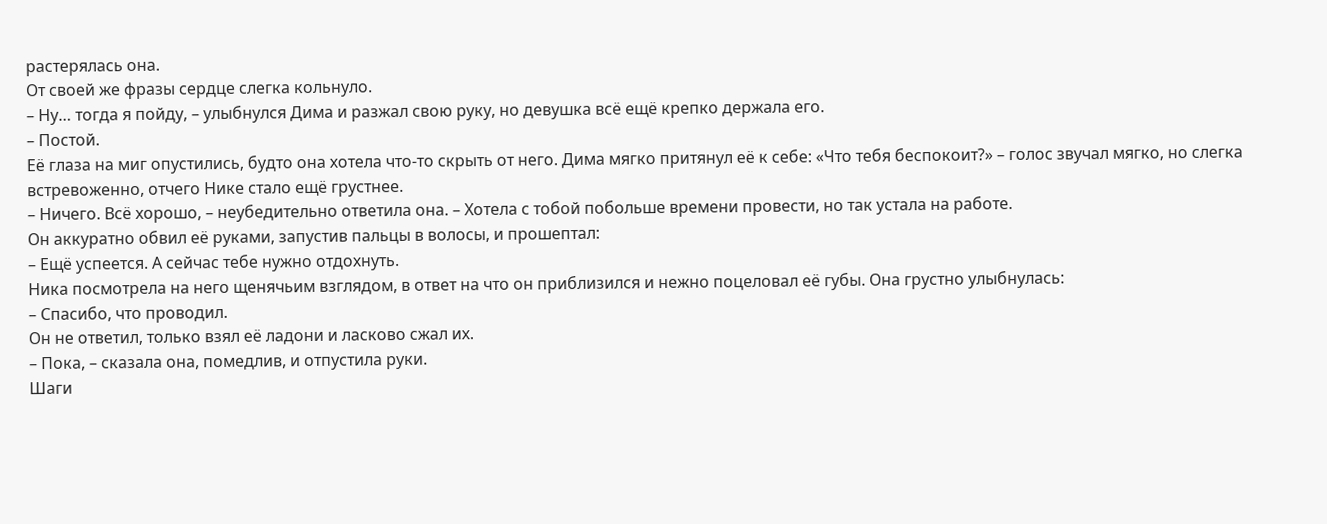растерялась она.
От своей же фразы сердце слегка кольнуло.
– Ну… тогда я пойду, – улыбнулся Дима и разжал свою руку, но девушка всё ещё крепко держала его.
– Постой.
Её глаза на миг опустились, будто она хотела что-то скрыть от него. Дима мягко притянул её к себе: «Что тебя беспокоит?» – голос звучал мягко, но слегка встревоженно, отчего Нике стало ещё грустнее.
– Ничего. Всё хорошо, – неубедительно ответила она. – Хотела с тобой побольше времени провести, но так устала на работе.
Он аккуратно обвил её руками, запустив пальцы в волосы, и прошептал:
– Ещё успеется. А сейчас тебе нужно отдохнуть.
Ника посмотрела на него щенячьим взглядом, в ответ на что он приблизился и нежно поцеловал её губы. Она грустно улыбнулась:
– Спасибо, что проводил.
Он не ответил, только взял её ладони и ласково сжал их.
– Пока, – сказала она, помедлив, и отпустила руки.
Шаги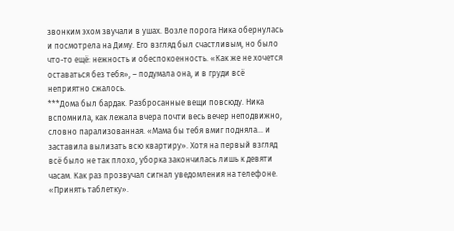звонким эхом звучали в ушах. Возле порога Ника обернулась и посмотрела на Диму. Его взгляд был счастливым, но было что-то ещё: нежность и обеспокоенность. «Как же не хочется оставаться без тебя», – подумала она, и в груди всё неприятно сжалось.
***Дома был бардак. Разбросанные вещи повсюду. Ника вспомнила, как лежала вчера почти весь вечер неподвижно, словно парализованная. «Мама бы тебя вмиг подняла… и заставила вылизать всю квартиру». Хотя на первый взгляд всё было не так плохо, уборка закончилась лишь к девяти часам. Как раз прозвучал сигнал уведомления на телефоне. «Принять таблетку».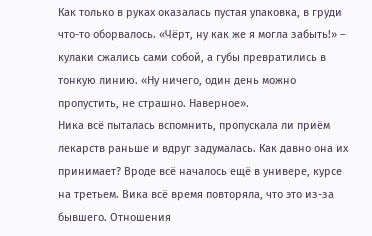Как только в руках оказалась пустая упаковка, в груди что-то оборвалось. «Чёрт, ну как же я могла забыть!» – кулаки сжались сами собой, а губы превратились в тонкую линию. «Ну ничего, один день можно пропустить, не страшно. Наверное».
Ника всё пыталась вспомнить, пропускала ли приём лекарств раньше и вдруг задумалась. Как давно она их принимает? Вроде всё началось ещё в универе, курсе на третьем. Вика всё время повторяла, что это из-за бывшего. Отношения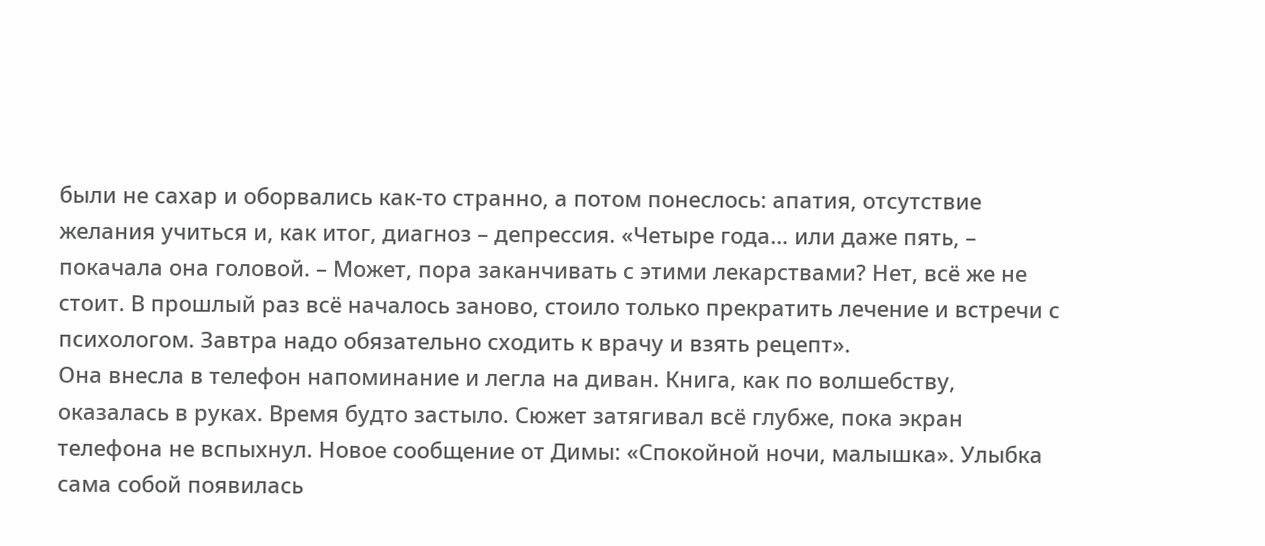были не сахар и оборвались как-то странно, а потом понеслось: апатия, отсутствие желания учиться и, как итог, диагноз – депрессия. «Четыре года… или даже пять, – покачала она головой. – Может, пора заканчивать с этими лекарствами? Нет, всё же не стоит. В прошлый раз всё началось заново, стоило только прекратить лечение и встречи с психологом. Завтра надо обязательно сходить к врачу и взять рецепт».
Она внесла в телефон напоминание и легла на диван. Книга, как по волшебству, оказалась в руках. Время будто застыло. Сюжет затягивал всё глубже, пока экран телефона не вспыхнул. Новое сообщение от Димы: «Спокойной ночи, малышка». Улыбка сама собой появилась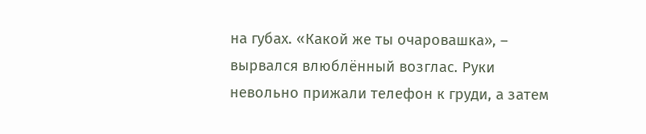на губах. «Какой же ты очаровашка», – вырвался влюблённый возглас. Руки невольно прижали телефон к груди, а затем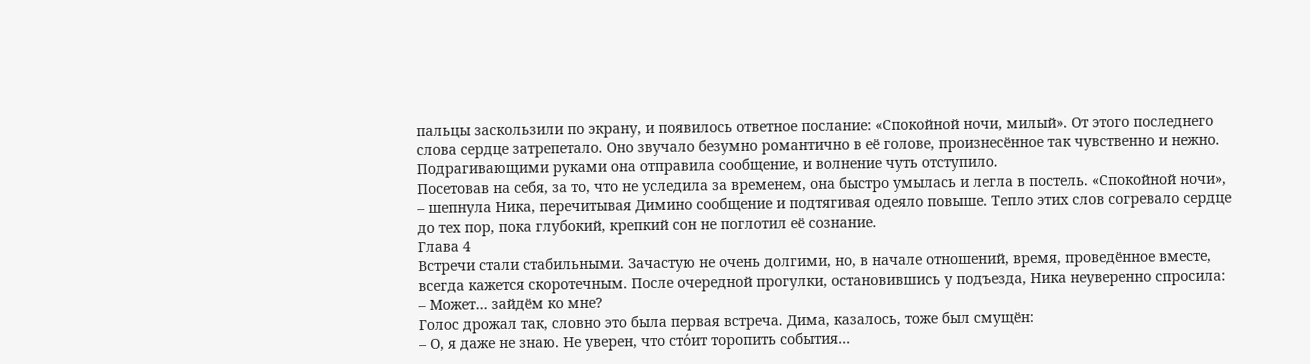пальцы заскользили по экрану, и появилось ответное послание: «Спокойной ночи, милый». От этого последнего слова сердце затрепетало. Оно звучало безумно романтично в её голове, произнесённое так чувственно и нежно. Подрагивающими руками она отправила сообщение, и волнение чуть отступило.
Посетовав на себя, за то, что не уследила за временем, она быстро умылась и легла в постель. «Спокойной ночи», – шепнула Ника, перечитывая Димино сообщение и подтягивая одеяло повыше. Тепло этих слов согревало сердце до тех пор, пока глубокий, крепкий сон не поглотил её сознание.
Глава 4
Встречи стали стабильными. Зачастую не очень долгими, но, в начале отношений, время, проведённое вместе, всегда кажется скоротечным. После очередной прогулки, остановившись у подъезда, Ника неуверенно спросила:
– Может… зайдём ко мне?
Голос дрожал так, словно это была первая встреча. Дима, казалось, тоже был смущён:
– О, я даже не знаю. Не уверен, что сто́ит торопить события…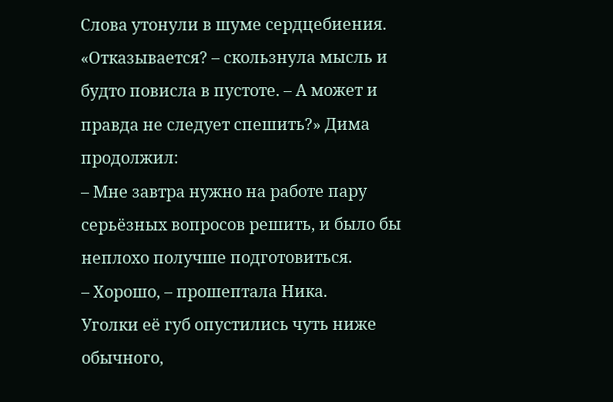Слова утонули в шуме сердцебиения. «Отказывается? – скользнула мысль и будто повисла в пустоте. – А может и правда не следует спешить?» Дима продолжил:
– Мне завтра нужно на работе пару серьёзных вопросов решить, и было бы неплохо получше подготовиться.
– Хорошо, – прошептала Ника.
Уголки её губ опустились чуть ниже обычного,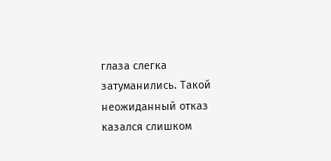глаза слегка затуманились. Такой неожиданный отказ казался слишком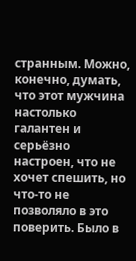странным. Можно, конечно, думать, что этот мужчина настолько галантен и серьёзно настроен, что не хочет спешить, но что-то не позволяло в это поверить. Было в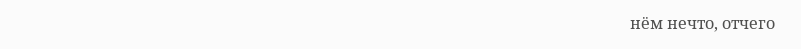нём нечто, отчего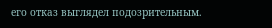его отказ выглядел подозрительным.